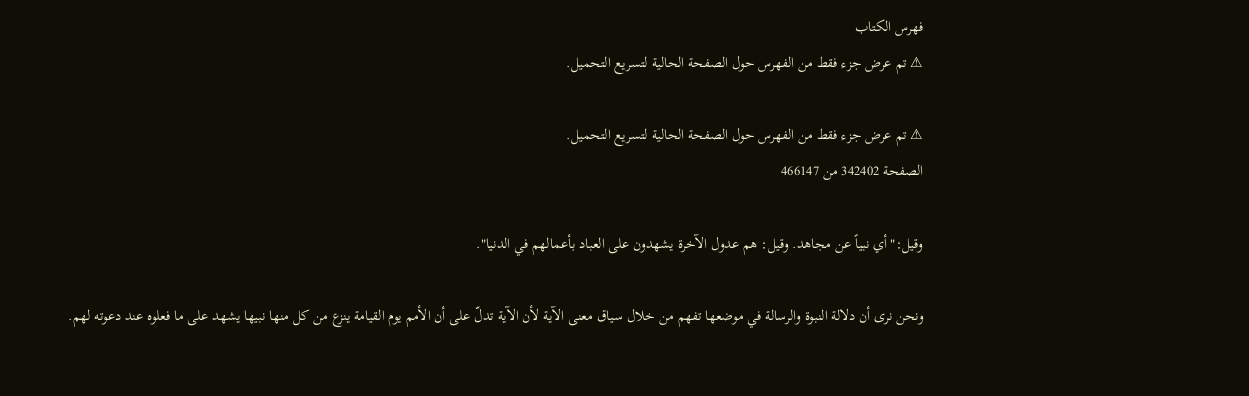فهرس الكتاب
⚠ تم عرض جزء فقط من الفهرس حول الصفحة الحالية لتسريع التحميل.

⚠ تم عرض جزء فقط من الفهرس حول الصفحة الحالية لتسريع التحميل.
الصفحة 342402 من 466147

وقيل:"أي نبياً عن مجاهد. وقيل: هم عدول الآخرة يشهدون على العباد بأعمالهم في الدنيا".

ونحن نرى أن دلالة النبوة والرسالة في موضعها تفهم من خلال سياق معنى الآية لأن الآية تدلّ على أن الأمم يوم القيامة ينزع من كل منها نبيها يشهد على ما فعلوه عند دعوته لهم.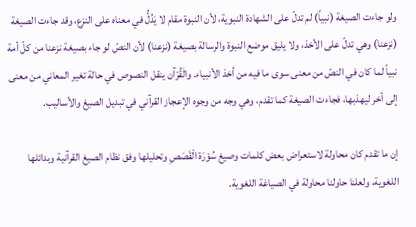ولو جاءت الصيغة (نبياً) لم تدلّ على الشهادة النبوية، لأن النبوة مقام لا يَدُلُّ في معناه على النزع، وقد جاءت الصيغة (نزعنا) وهي تدلّ على الأخذ، ولا يليق موضع النبوة والرسالة بصيغة (نزعنا) لأن النصّ لو جاء بصيغة نزعنا من كلّ أمة نبياً لما كان في النصّ من معنى سوى ما فيه من أخذ الأنبياء. والَقُرْآن ينقل النصوص في حالة تغير المعاني من معنى إلى أخر ليهذبها، فجاءت الصيغة كما تقدم، وهي وجه من وجوه الإعجاز القرآني في تبديل الصيغ والأساليب.

إن ما تقدم كان محاولة لاستعراض بعض كلمات وصيغ سُوْرَة الْقَصَصِ وتحليلها وفق نظام الصيغ القرآنية وبدائلها اللغوية، ولعلنا حاولنا محاولة في الصياغة اللغوية.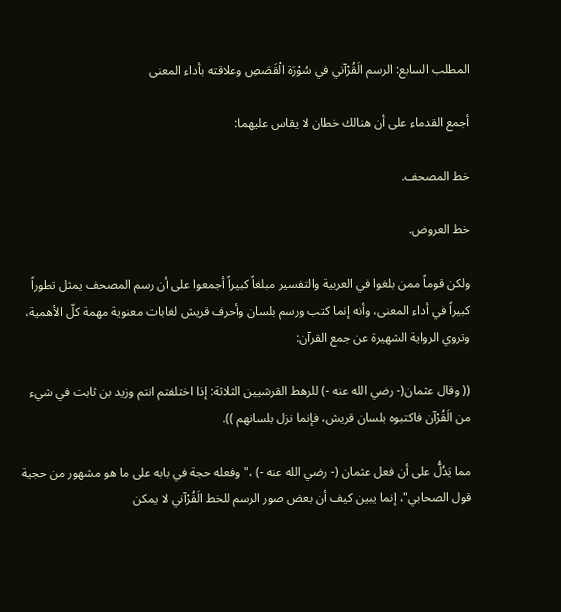المطلب السابع: الرسم الَقُرْآني في سُوْرَة الْقَصَصِ وعلاقته بأداء المعنى

أجمع القدماء على أن هنالك خطان لا يقاس عليهما:

خط المصحف.

خط العروض.

ولكن قوماً ممن بلغوا في العربية والتفسير مبلغاً كبيراً أجمعوا على أن رسم المصحف يمثل تطوراً كبيراً في أداء المعنى، وأنه إنما كتب ورسم بلسان وأحرف قريش لغابات معنوية مهمة كلّ الأهمية، وتروي الرواية الشهيرة عن جمع القرآن:

(( وقال عثمان(- رضي الله عنه -) للرهط القرشيين الثلاثة: إذا اختلفتم انتم وزيد بن ثابت في شيء من الَقُرْآن فاكتبوه بلسان قريش، فإنما نزل بلسانهم )).

مما يَدُلُّ على أن فعل عثمان (- رضي الله عنه -) ،"وفعله حجة في بابه على ما هو مشهور من حجية قول الصحابي"، إنما يبين كيف أن بعض صور الرسم للخط الَقُرْآني لا يمكن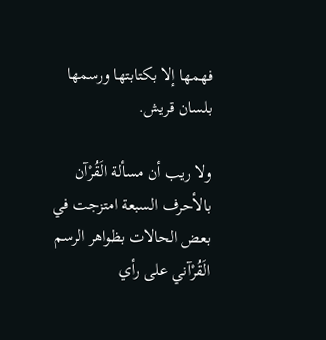فهمها إلا بكتابتها ورسمها بلسان قريش.

ولا ريب أن مسألة الَقُرْآن بالأحرف السبعة امتزجت في بعض الحالات بظواهر الرسم الَقُرْآني على رأي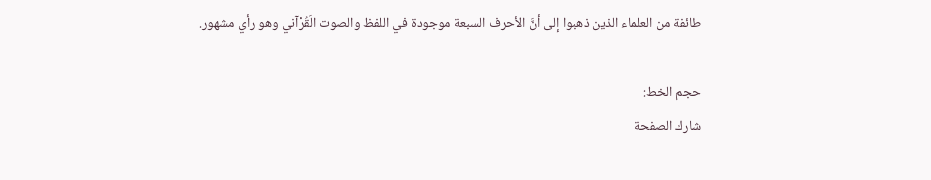طائفة من العلماء الذين ذهبوا إلى أنَّ الأحرف السبعة موجودة في اللفظ والصوت الَقُرْآني وهو رأي مشهور.

حجم الخط:
شارك الصفحة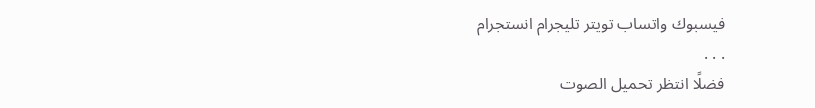فيسبوك واتساب تويتر تليجرام انستجرام
. . .
فضلًا انتظر تحميل الصوت